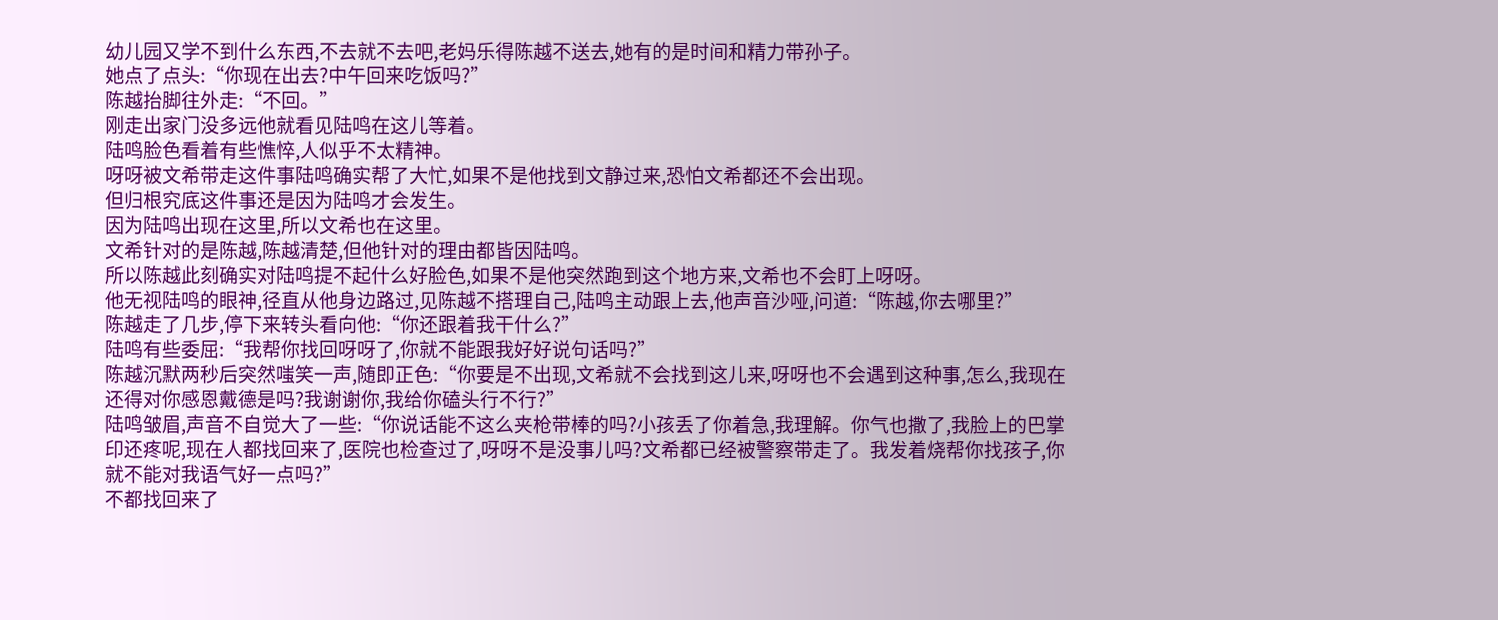幼儿园又学不到什么东西,不去就不去吧,老妈乐得陈越不送去,她有的是时间和精力带孙子。
她点了点头:“你现在出去?中午回来吃饭吗?”
陈越抬脚往外走:“不回。”
刚走出家门没多远他就看见陆鸣在这儿等着。
陆鸣脸色看着有些憔悴,人似乎不太精神。
呀呀被文希带走这件事陆鸣确实帮了大忙,如果不是他找到文静过来,恐怕文希都还不会出现。
但归根究底这件事还是因为陆鸣才会发生。
因为陆鸣出现在这里,所以文希也在这里。
文希针对的是陈越,陈越清楚,但他针对的理由都皆因陆鸣。
所以陈越此刻确实对陆鸣提不起什么好脸色,如果不是他突然跑到这个地方来,文希也不会盯上呀呀。
他无视陆鸣的眼神,径直从他身边路过,见陈越不搭理自己,陆鸣主动跟上去,他声音沙哑,问道:“陈越,你去哪里?”
陈越走了几步,停下来转头看向他:“你还跟着我干什么?”
陆鸣有些委屈:“我帮你找回呀呀了,你就不能跟我好好说句话吗?”
陈越沉默两秒后突然嗤笑一声,随即正色:“你要是不出现,文希就不会找到这儿来,呀呀也不会遇到这种事,怎么,我现在还得对你感恩戴德是吗?我谢谢你,我给你磕头行不行?”
陆鸣皱眉,声音不自觉大了一些:“你说话能不这么夹枪带棒的吗?小孩丢了你着急,我理解。你气也撒了,我脸上的巴掌印还疼呢,现在人都找回来了,医院也检查过了,呀呀不是没事儿吗?文希都已经被警察带走了。我发着烧帮你找孩子,你就不能对我语气好一点吗?”
不都找回来了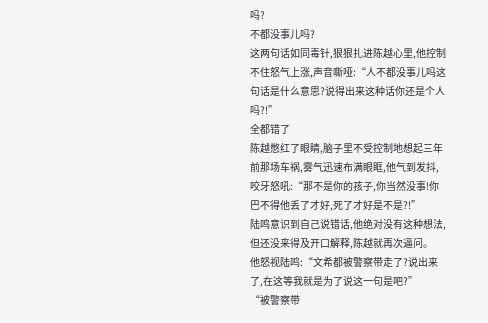吗?
不都没事儿吗?
这两句话如同毒针,狠狠扎进陈越心里,他控制不住怒气上涨,声音嘶哑:“人不都没事儿吗这句话是什么意思?说得出来这种话你还是个人吗?!”
全都错了
陈越憋红了眼睛,脑子里不受控制地想起三年前那场车祸,雾气迅速布满眼眶,他气到发抖,咬牙怒吼:“那不是你的孩子,你当然没事!你巴不得他丢了才好,死了才好是不是?!”
陆鸣意识到自己说错话,他绝对没有这种想法,但还没来得及开口解释,陈越就再次逼问。
他怒视陆鸣:“文希都被警察带走了?说出来了,在这等我就是为了说这一句是吧?”
“被警察带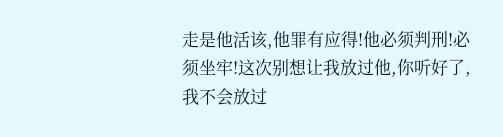走是他活该,他罪有应得!他必须判刑!必须坐牢!这次别想让我放过他,你听好了,我不会放过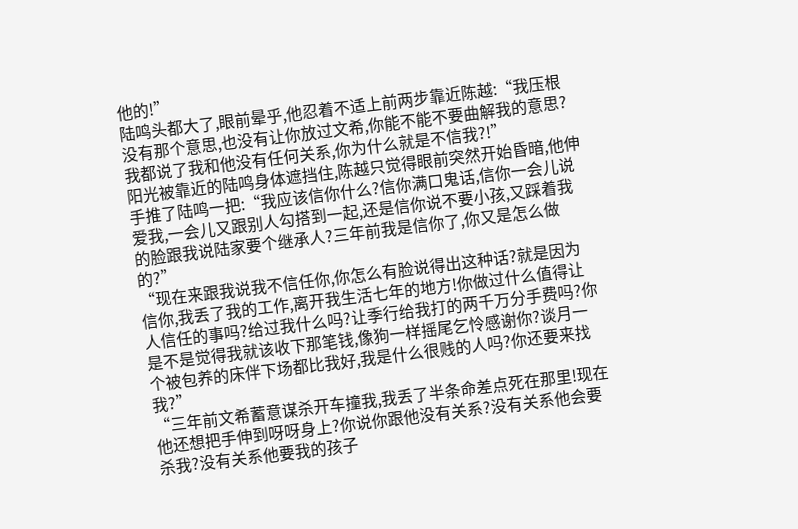他的!”
陆鸣头都大了,眼前晕乎,他忍着不适上前两步靠近陈越:“我压根没有那个意思,也没有让你放过文希,你能不能不要曲解我的意思?我都说了我和他没有任何关系,你为什么就是不信我?!”
阳光被靠近的陆鸣身体遮挡住,陈越只觉得眼前突然开始昏暗,他伸手推了陆鸣一把:“我应该信你什么?信你满口鬼话,信你一会儿说爱我,一会儿又跟别人勾搭到一起,还是信你说不要小孩,又踩着我的脸跟我说陆家要个继承人?三年前我是信你了,你又是怎么做的?”
“现在来跟我说我不信任你,你怎么有脸说得出这种话?就是因为信你,我丢了我的工作,离开我生活七年的地方!你做过什么值得让人信任的事吗?给过我什么吗?让季行给我打的两千万分手费吗?你是不是觉得我就该收下那笔钱,像狗一样摇尾乞怜感谢你?谈月一个被包养的床伴下场都比我好,我是什么很贱的人吗?你还要来找我?”
“三年前文希蓄意谋杀开车撞我,我丢了半条命差点死在那里!现在他还想把手伸到呀呀身上?你说你跟他没有关系?没有关系他会要杀我?没有关系他要我的孩子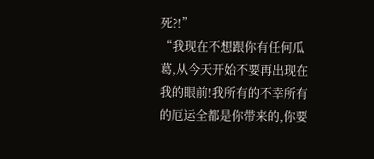死?!”
“我现在不想跟你有任何瓜葛,从今天开始不要再出现在我的眼前!我所有的不幸所有的厄运全都是你带来的,你要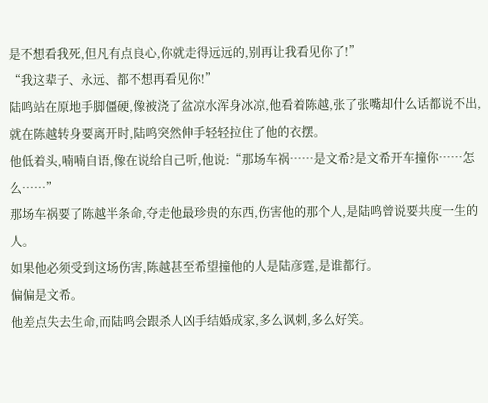是不想看我死,但凡有点良心,你就走得远远的,别再让我看见你了!”
“我这辈子、永远、都不想再看见你!”
陆鸣站在原地手脚僵硬,像被浇了盆凉水浑身冰凉,他看着陈越,张了张嘴却什么话都说不出,就在陈越转身要离开时,陆鸣突然伸手轻轻拉住了他的衣摆。
他低着头,喃喃自语,像在说给自己听,他说:“那场车祸……是文希?是文希开车撞你……怎么……”
那场车祸要了陈越半条命,夺走他最珍贵的东西,伤害他的那个人,是陆鸣曾说要共度一生的人。
如果他必须受到这场伤害,陈越甚至希望撞他的人是陆彦霆,是谁都行。
偏偏是文希。
他差点失去生命,而陆鸣会跟杀人凶手结婚成家,多么讽刺,多么好笑。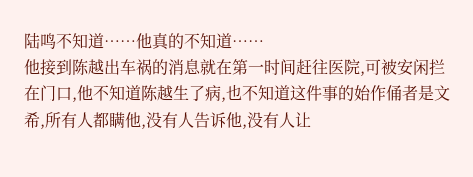陆鸣不知道……他真的不知道……
他接到陈越出车祸的消息就在第一时间赶往医院,可被安闲拦在门口,他不知道陈越生了病,也不知道这件事的始作俑者是文希,所有人都瞒他,没有人告诉他,没有人让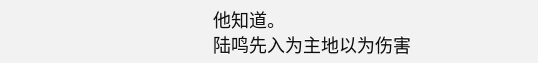他知道。
陆鸣先入为主地以为伤害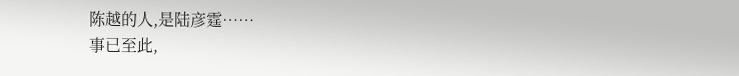陈越的人,是陆彦霆……
事已至此,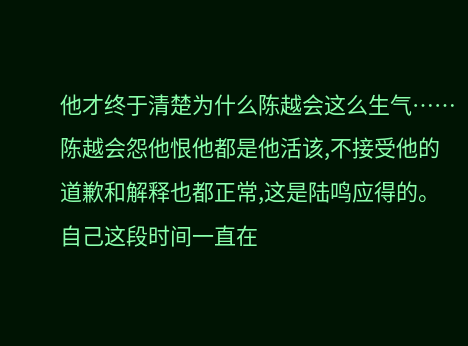他才终于清楚为什么陈越会这么生气……
陈越会怨他恨他都是他活该,不接受他的道歉和解释也都正常,这是陆鸣应得的。
自己这段时间一直在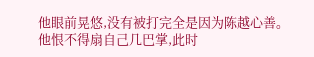他眼前晃悠,没有被打完全是因为陈越心善。
他恨不得扇自己几巴掌,此时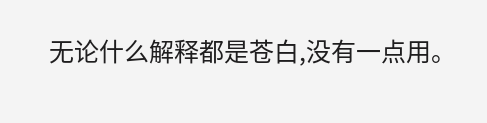无论什么解释都是苍白,没有一点用。